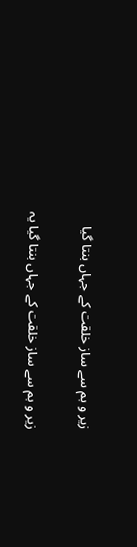زیر و بم سے ساز خلقت کے جہاں بنتا گیا

زیر و بم سے ساز خلقت کے جہاں بنتا گیا یہ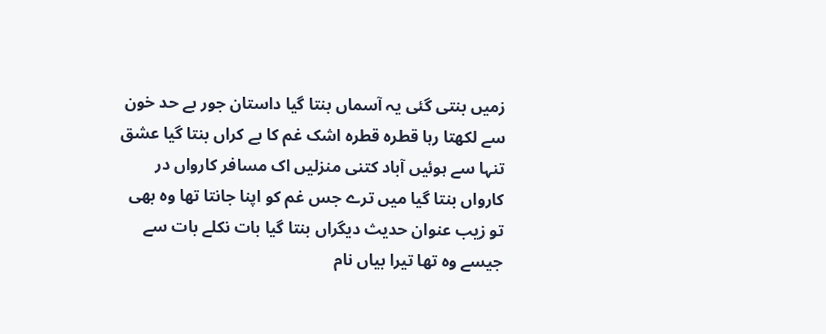زمیں بنتی گئی یہ آسماں بنتا گیا داستان جور بے حد خون سے لکھتا رہا قطرہ قطرہ اشک غم کا بے کراں بنتا گیا عشق تنہا سے ہوئیں آباد کتنی منزلیں اک مسافر کارواں در کارواں بنتا گیا میں ترے جس غم کو اپنا جانتا تھا وہ بھی تو زیب عنوان حدیث دیگراں بنتا گیا بات نکلے بات سے جیسے وہ تھا تیرا بیاں نام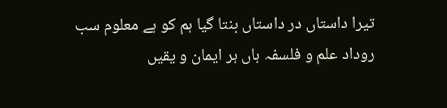تیرا داستاں در داستاں بنتا گیا ہم کو ہے معلوم سب روداد علم و فلسفہ ہاں ہر ایمان و یقیں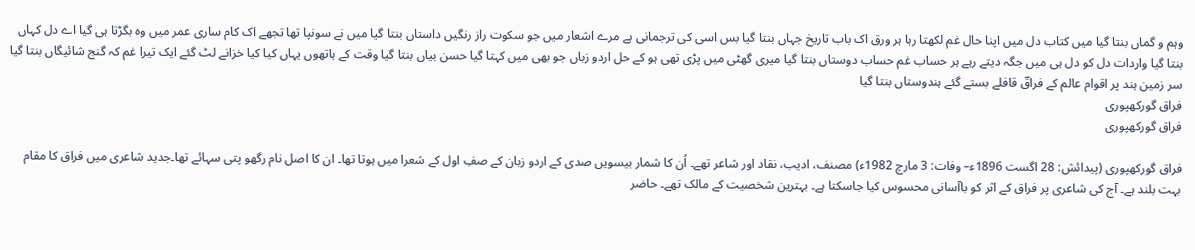وہم و گماں بنتا گیا میں کتاب دل میں اپنا حال غم لکھتا رہا ہر ورق اک باب تاریخ جہاں بنتا گیا بس اسی کی ترجمانی ہے مرے اشعار میں جو سکوت راز رنگیں داستاں بنتا گیا میں نے سونپا تھا تجھے اک کام ساری عمر میں وہ بگڑتا ہی گیا اے دل کہاں بنتا گیا واردات دل کو دل ہی میں جگہ دیتے رہے ہر حساب غم حساب دوستاں بنتا گیا میری گھٹی میں پڑی تھی ہو کے حل اردو زباں جو بھی میں کہتا گیا حسن بیاں بنتا گیا وقت کے ہاتھوں یہاں کیا کیا خزانے لٹ گئے ایک تیرا غم کہ گنج شائیگاں بنتا گیا سر زمین ہند پر اقوام عالم کے فراقؔ قافلے بستے گئے ہندوستاں بنتا گیا
فراق گورکھپوری
فراق گورکھپوری

فراق گورکھپوری (پیدائش: 28 اگست 1896ء– وفات: 3 مارچ 1982ء) مصنف، ادیب، نقاد اور شاعر تھے۔ اُن کا شمار بیسویں صدی کے اردو زبان کے صفِ اول کے شعرا میں ہوتا تھا۔ ان کا اصل نام رگھو پتی سہائے تھا۔جدید شاعری میں فراق کا مقام بہت بلند ہے۔ آج کی شاعری پر فراق کے اثر کو باآسانی محسوس کیا جاسکتا ہے۔ بہترین شخصیت کے مالک تھے۔ حاضر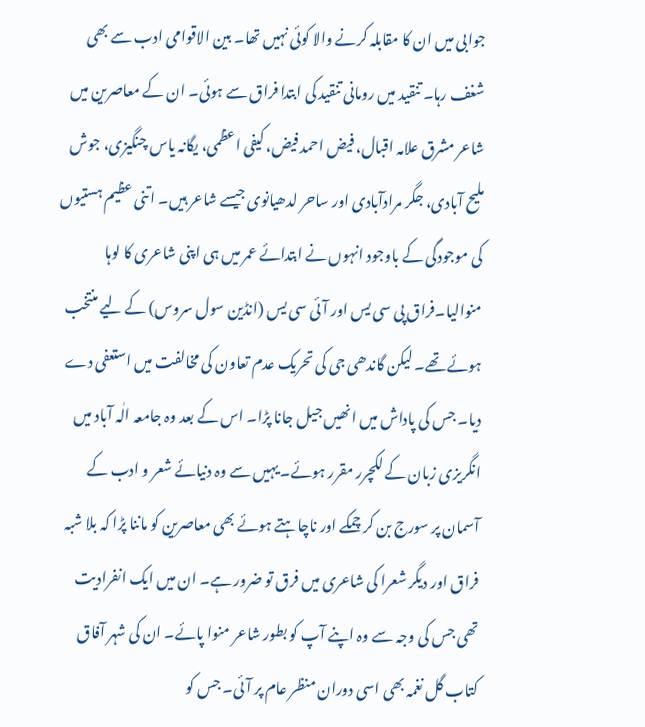جوابی میں ان کا مقابلہ کرنے والا کوئی نہیں تھا۔ بین الاقوامی ادب سے بھی شغف رہا۔ تنقید میں رومانی تنقید کی ابتدا فراق سے ہوئی۔ ان کے معاصرین میں شاعر مشرق علامہ اقبال، فیض احمد فیض، کیفی اعظمی، یگانہ یاس چنگیزی، جوش ملیح آبادی، جگر مرادآبادی اور ساحر لدھیانوی جیسے شاعر ہیں۔ اتنی عظیم ہستیوں کی موجودگی کے باوجود انہوں نے ابتدائے عمر میں ہی اپنی شاعری کا لوہا منوالیا۔فراق پی سی یس اور آئی سی یس (انڈین سول سروس) کے لیے منتخب ہوئے تھے۔ لیکن گاندھی جی کی تحریک عدم تعاون کی مخالفت میں استعفی دے دیا۔ جس کی پاداش میں انھیں جیل جانا پڑا۔ اس کے بعد وہ جامعہ الٰہ آباد میں انگریزی زبان کے لکچرر مقرر ہوئے۔ یہیں سے وہ دنیائے شعر و ادب کے آسمان پر سورج بن کر چمکے اور ناچاہتے ہوئے بھی معاصرین کو ماننا پڑا کہ بلا شبہ فراق اور دیگر شعرا کی شاعری میں فرق تو ضرور ہے۔ ان میں ایک انفرادیت تھی جس کی وجہ سے وہ اپنے آپ کو بطور شاعر منوا پائے۔ ان کی شہر آفاق کتاب گل نغمہ بھی اسی دوران منظر عام پر آئی۔ جس کو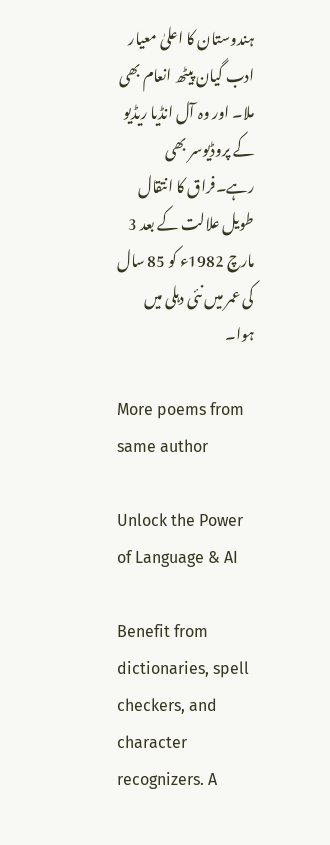ہندوستان کا اعلیٰ معیار ادب گیان پیٹھ انعام بھی ملا۔ اور وہ آل انڈیا ریڈیو کے پروڈیوسر بھی رہے۔فراق کا انتقال طویل علالت کے بعد 3 مارچ 1982ء کو 85 سال کی عمر میں نئی دہلی میں ہوا۔

More poems from same author

Unlock the Power of Language & AI

Benefit from dictionaries, spell checkers, and character recognizers. A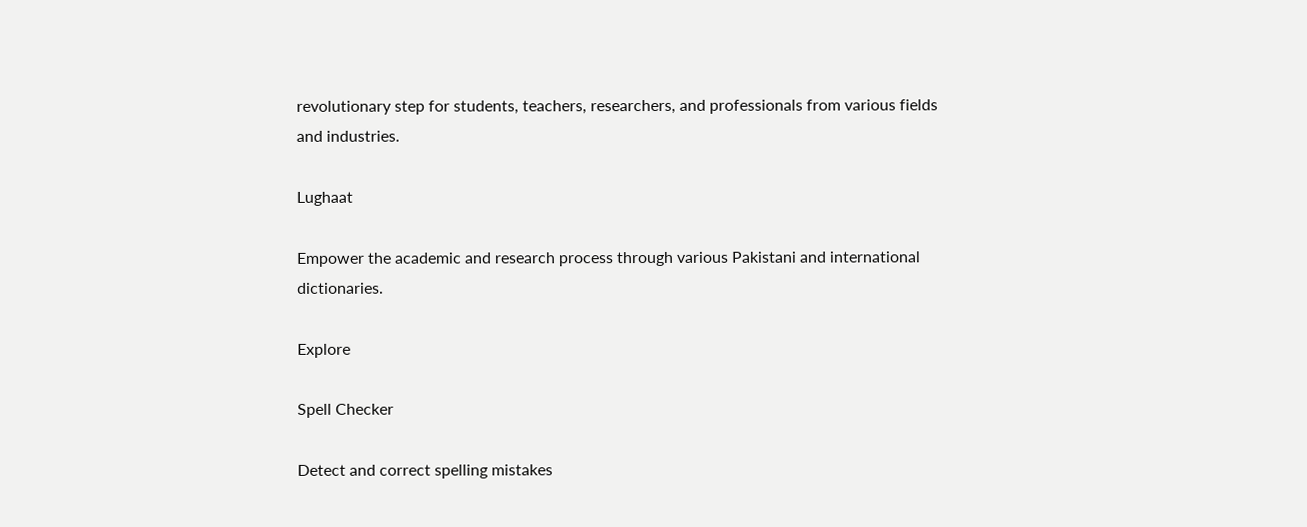revolutionary step for students, teachers, researchers, and professionals from various fields and industries.

Lughaat

Empower the academic and research process through various Pakistani and international dictionaries.

Explore

Spell Checker

Detect and correct spelling mistakes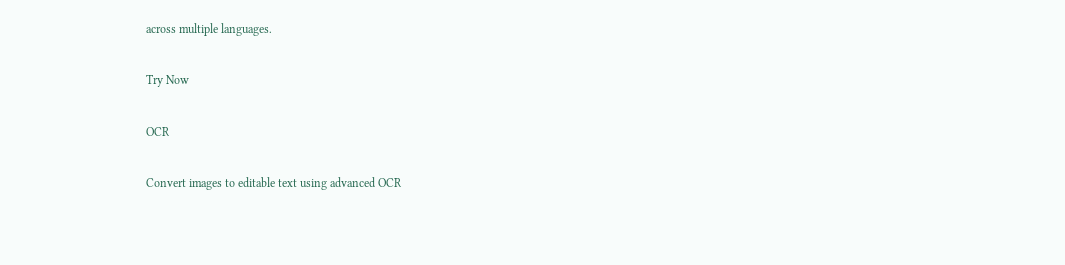across multiple languages.

Try Now

OCR

Convert images to editable text using advanced OCR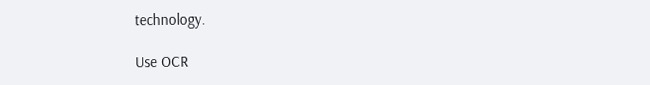technology.

Use OCR